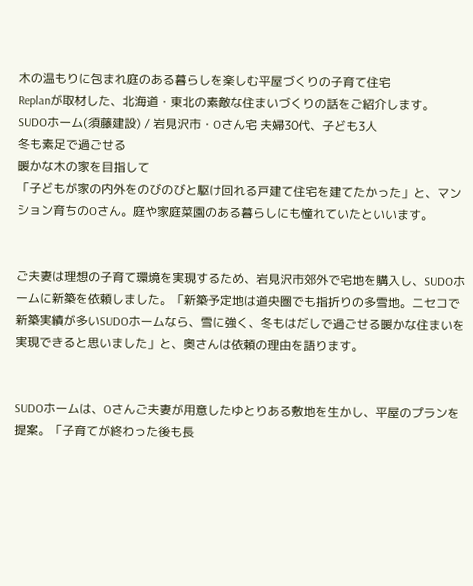木の温もりに包まれ庭のある暮らしを楽しむ平屋づくりの子育て住宅
Replanが取材した、北海道・東北の素敵な住まいづくりの話をご紹介します。
SUDOホーム(須藤建設) / 岩見沢市・Oさん宅 夫婦30代、子ども3人
冬も素足で過ごせる
暖かな木の家を目指して
「子どもが家の内外をのびのびと駆け回れる戸建て住宅を建てたかった」と、マンション育ちのOさん。庭や家庭菜園のある暮らしにも憧れていたといいます。


ご夫妻は理想の子育て環境を実現するため、岩見沢市郊外で宅地を購入し、SUDOホームに新築を依頼しました。「新築予定地は道央圏でも指折りの多雪地。ニセコで新築実績が多いSUDOホームなら、雪に強く、冬もはだしで過ごせる暖かな住まいを実現できると思いました」と、奥さんは依頼の理由を語ります。


SUDOホームは、Oさんご夫妻が用意したゆとりある敷地を生かし、平屋のプランを提案。「子育てが終わった後も長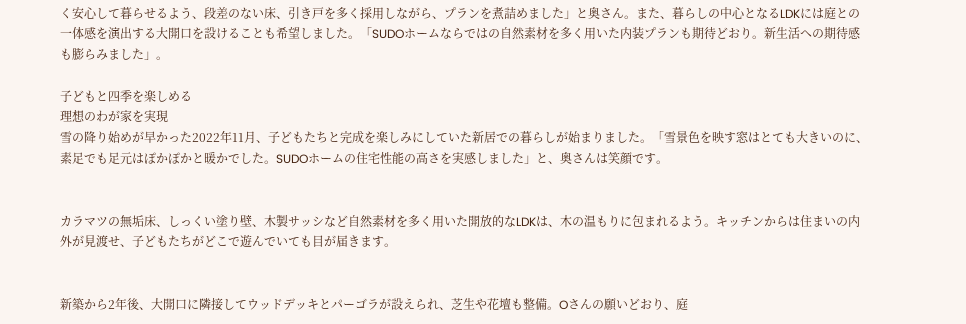く安心して暮らせるよう、段差のない床、引き戸を多く採用しながら、プランを煮詰めました」と奥さん。また、暮らしの中心となるLDKには庭との一体感を演出する大開口を設けることも希望しました。「SUDOホームならではの自然素材を多く用いた内装プランも期待どおり。新生活への期待感も膨らみました」。

子どもと四季を楽しめる
理想のわが家を実現
雪の降り始めが早かった2022年11月、子どもたちと完成を楽しみにしていた新居での暮らしが始まりました。「雪景色を映す窓はとても大きいのに、素足でも足元はぽかぽかと暖かでした。SUDOホームの住宅性能の高さを実感しました」と、奥さんは笑顔です。


カラマツの無垢床、しっくい塗り壁、木製サッシなど自然素材を多く用いた開放的なLDKは、木の温もりに包まれるよう。キッチンからは住まいの内外が見渡せ、子どもたちがどこで遊んでいても目が届きます。


新築から2年後、大開口に隣接してウッドデッキとパーゴラが設えられ、芝生や花壇も整備。Oさんの願いどおり、庭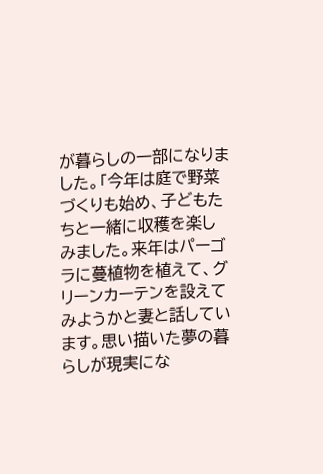が暮らしの一部になりました。「今年は庭で野菜づくりも始め、子どもたちと一緒に収穫を楽しみました。来年はパーゴラに蔓植物を植えて、グリーンカーテンを設えてみようかと妻と話しています。思い描いた夢の暮らしが現実にな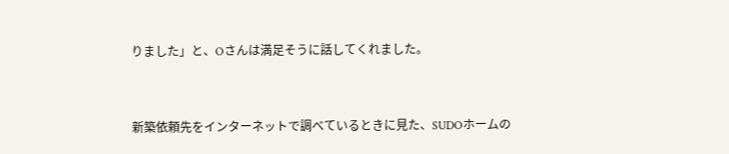りました」と、Oさんは満足そうに話してくれました。


新築依頼先をインターネットで調べているときに見た、SUDOホームの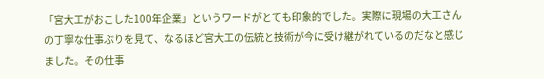「宮大工がおこした100年企業」というワードがとても印象的でした。実際に現場の大工さんの丁寧な仕事ぶりを見て、なるほど宮大工の伝統と技術が今に受け継がれているのだなと感じました。その仕事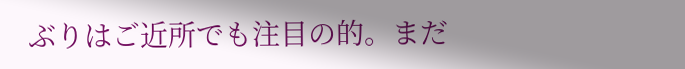ぶりはご近所でも注目の的。まだ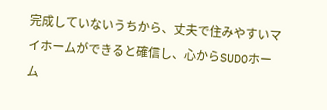完成していないうちから、丈夫で住みやすいマイホームができると確信し、心からSUDOホーム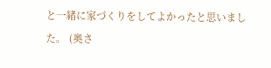と一緒に家づくりをしてよかったと思いました。 (奥さ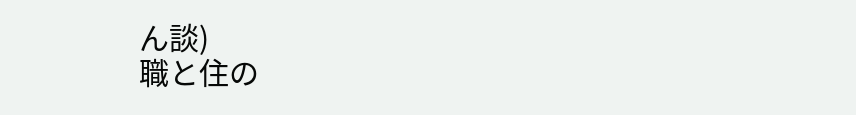ん談)
職と住の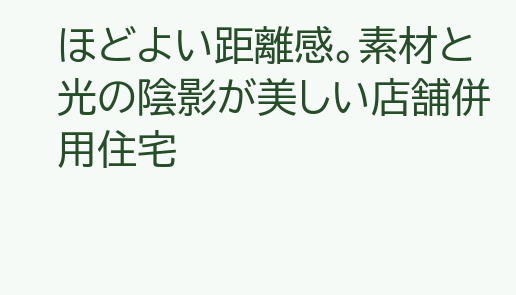ほどよい距離感。素材と光の陰影が美しい店舗併用住宅